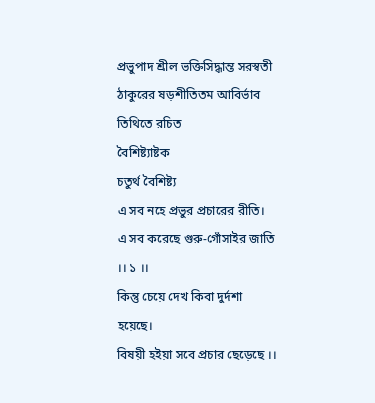প্রভুপাদ শ্রীল ভক্তিসিদ্ধান্ত সরস্বতী ঠাকুরের ষড়শীতিতম আবির্ভাব তিথিতে রচিত
বৈশিষ্ট্যাষ্টক
চতুর্থ বৈশিষ্ট্য
এ সব নহে প্রভুর প্রচারের রীতি।
এ সব করেছে গুরু-গোঁসাইর জাতি ।। ১ ।।
কিন্তু চেয়ে দেখ কিবা দুর্দশা হয়েছে।
বিষয়ী হইয়া সবে প্রচার ছেড়েছে ।।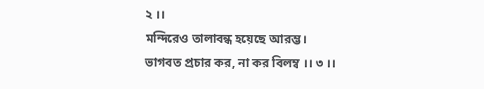২ ।।
মন্দিরেও তালাবন্ধ হয়েছে আরম্ভ।
ভাগবত প্রচার কর, না কর বিলম্ব ।। ৩ ।।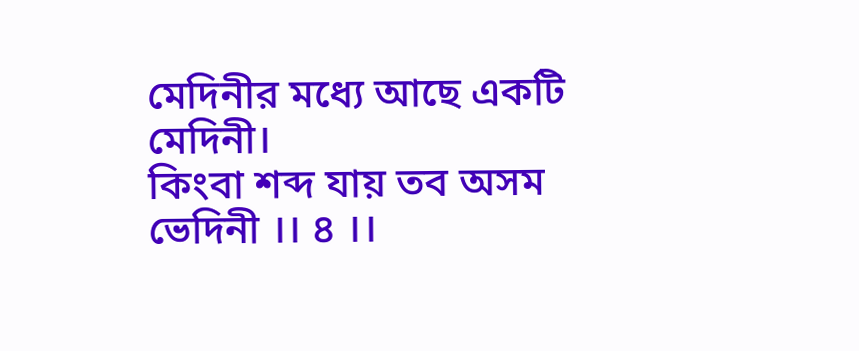মেদিনীর মধ্যে আছে একটি মেদিনী।
কিংবা শব্দ যায় তব অসম ভেদিনী ।। ৪ ।।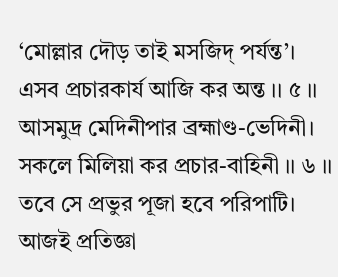‘মোল্লার দৌড় তাই মসজিদ্ পর্যন্ত’।
এসব প্রচারকার্য আজি কর অন্ত ।। ৫ ।।
আসমুদ্র মেদিনীপার ব্রহ্মাণ্ড-ভেদিনী।
সকলে মিলিয়া কর প্রচার-বাহিনী ।। ৬ ।।
তবে সে প্রভুর পূজা হবে পরিপাটি।
আজই প্রতিজ্ঞা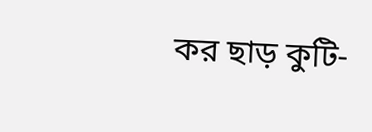কর ছাড় কুটি-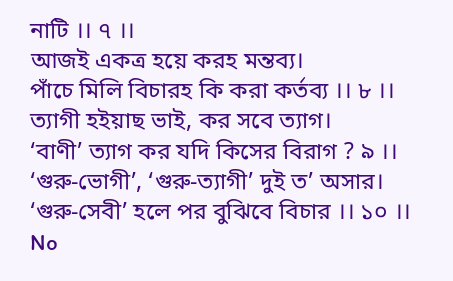নাটি ।। ৭ ।।
আজই একত্র হয়ে করহ মন্তব্য।
পাঁচে মিলি বিচারহ কি করা কর্তব্য ।। ৮ ।।
ত্যাগী হইয়াছ ভাই, কর সবে ত্যাগ।
‘বাণী’ ত্যাগ কর যদি কিসের বিরাগ ? ৯ ।।
‘গুরু-ভোগী’, ‘গুরু-ত্যাগী’ দুই ত’ অসার।
‘গুরু-সেবী’ হলে পর বুঝিবে বিচার ।। ১০ ।।
No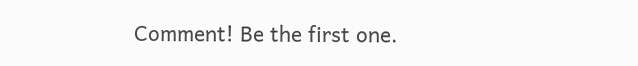Comment! Be the first one.